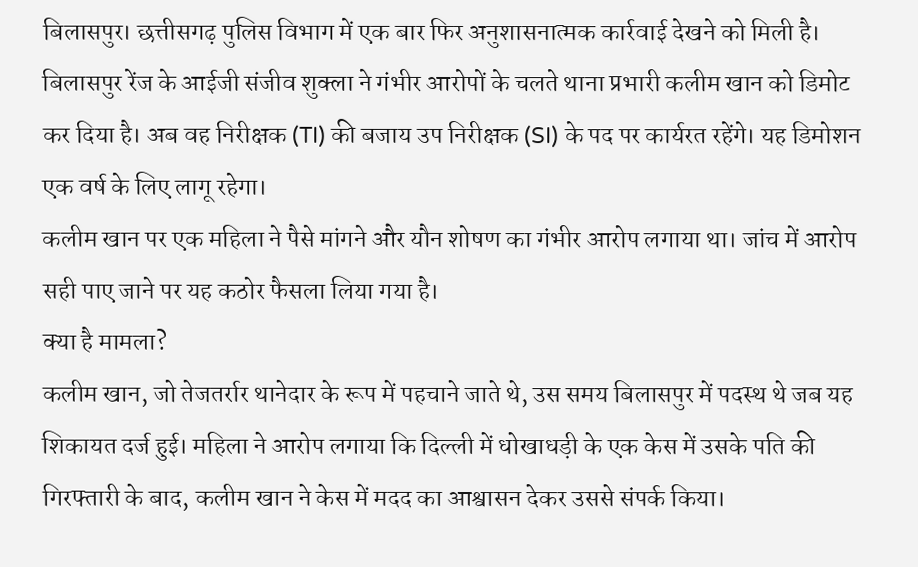बिलासपुर। छत्तीसगढ़ पुलिस विभाग में एक बार फिर अनुशासनात्मक कार्रवाई देखने को मिली है। बिलासपुर रेंज के आईजी संजीव शुक्ला ने गंभीर आरोपों के चलते थाना प्रभारी कलीम खान को डिमोट कर दिया है। अब वह निरीक्षक (TI) की बजाय उप निरीक्षक (SI) के पद पर कार्यरत रहेंगे। यह डिमोशन एक वर्ष के लिए लागू रहेगा।
कलीम खान पर एक महिला ने पैसे मांगने और यौन शोषण का गंभीर आरोप लगाया था। जांच में आरोप सही पाए जाने पर यह कठोर फैसला लिया गया है।
क्या है मामला?
कलीम खान, जो तेजतर्रार थानेदार के रूप में पहचाने जाते थे, उस समय बिलासपुर में पदस्थ थे जब यह शिकायत दर्ज हुई। महिला ने आरोप लगाया कि दिल्ली में धोखाधड़ी के एक केस में उसके पति की गिरफ्तारी के बाद, कलीम खान ने केस में मदद का आश्वासन देकर उससे संपर्क किया।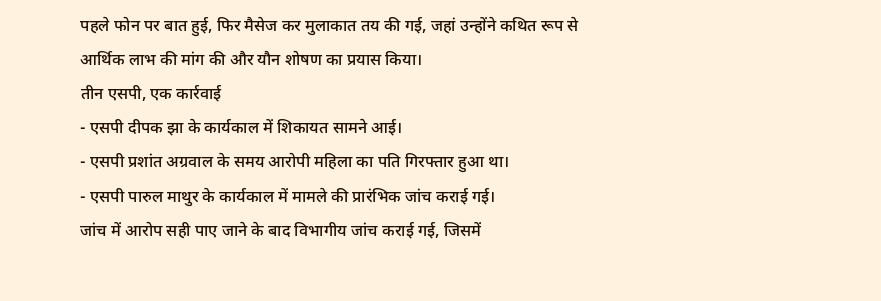पहले फोन पर बात हुई, फिर मैसेज कर मुलाकात तय की गई, जहां उन्होंने कथित रूप से आर्थिक लाभ की मांग की और यौन शोषण का प्रयास किया।
तीन एसपी, एक कार्रवाई
- एसपी दीपक झा के कार्यकाल में शिकायत सामने आई।
- एसपी प्रशांत अग्रवाल के समय आरोपी महिला का पति गिरफ्तार हुआ था।
- एसपी पारुल माथुर के कार्यकाल में मामले की प्रारंभिक जांच कराई गई।
जांच में आरोप सही पाए जाने के बाद विभागीय जांच कराई गई, जिसमें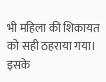भी महिला की शिकायत को सही ठहराया गया। इसके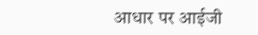आधार पर आईजी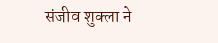संजीव शुक्ला ने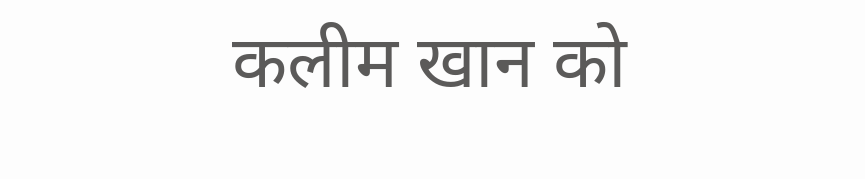कलीम खान को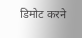डिमोट करने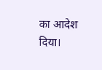का आदेश दिया।